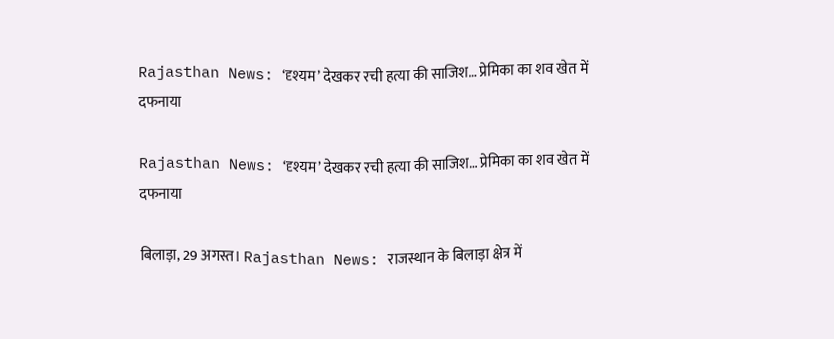Rajasthan News: ‘दृश्यम’ देखकर रची हत्या की साजिश… प्रेमिका का शव खेत में दफनाया

Rajasthan News: ‘दृश्यम’ देखकर रची हत्या की साजिश… प्रेमिका का शव खेत में दफनाया

बिलाड़ा, 29 अगस्त। Rajasthan News: राजस्थान के बिलाड़ा क्षेत्र में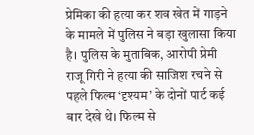प्रेमिका की हत्या कर शव खेत में गाड़ने के मामले में पुलिस ने बड़ा खुलासा किया है। पुलिस के मुताबिक, आरोपी प्रेमी राजू गिरी ने हत्या की साजिश रचने से पहले फिल्म ‘दृश्यम’ के दोनों पार्ट कई बार देखे थे। फिल्म से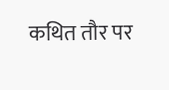कथित तौर पर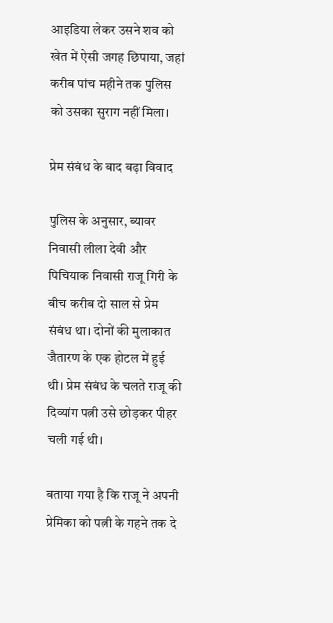आइडिया लेकर उसने शव को खेत में ऐसी जगह छिपाया, जहां करीब पांच महीने तक पुलिस को उसका सुराग नहीं मिला।

प्रेम संबंध के बाद बढ़ा विवाद

पुलिस के अनुसार, ब्यावर निवासी लीला देवी और पिचियाक निवासी राजू गिरी के बीच करीब दो साल से प्रेम संबंध था। दोनों की मुलाकात जैतारण के एक होटल में हुई थी। प्रेम संबंध के चलते राजू की दिव्यांग पत्नी उसे छोड़कर पीहर चली गई थी।

बताया गया है कि राजू ने अपनी प्रेमिका को पत्नी के गहने तक दे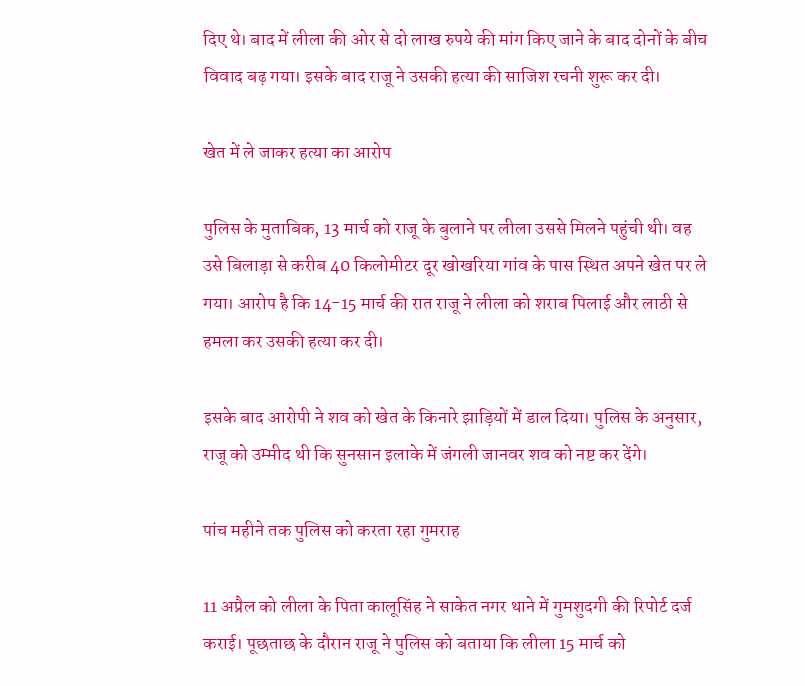दिए थे। बाद में लीला की ओर से दो लाख रुपये की मांग किए जाने के बाद दोनों के बीच विवाद बढ़ गया। इसके बाद राजू ने उसकी हत्या की साजिश रचनी शुरू कर दी।

खेत में ले जाकर हत्या का आरोप

पुलिस के मुताबिक, 13 मार्च को राजू के बुलाने पर लीला उससे मिलने पहुंची थी। वह उसे बिलाड़ा से करीब 40 किलोमीटर दूर खोखरिया गांव के पास स्थित अपने खेत पर ले गया। आरोप है कि 14-15 मार्च की रात राजू ने लीला को शराब पिलाई और लाठी से हमला कर उसकी हत्या कर दी।

इसके बाद आरोपी ने शव को खेत के किनारे झाड़ियों में डाल दिया। पुलिस के अनुसार, राजू को उम्मीद थी कि सुनसान इलाके में जंगली जानवर शव को नष्ट कर देंगे।

पांच महीने तक पुलिस को करता रहा गुमराह

11 अप्रैल को लीला के पिता कालूसिंह ने साकेत नगर थाने में गुमशुदगी की रिपोर्ट दर्ज कराई। पूछताछ के दौरान राजू ने पुलिस को बताया कि लीला 15 मार्च को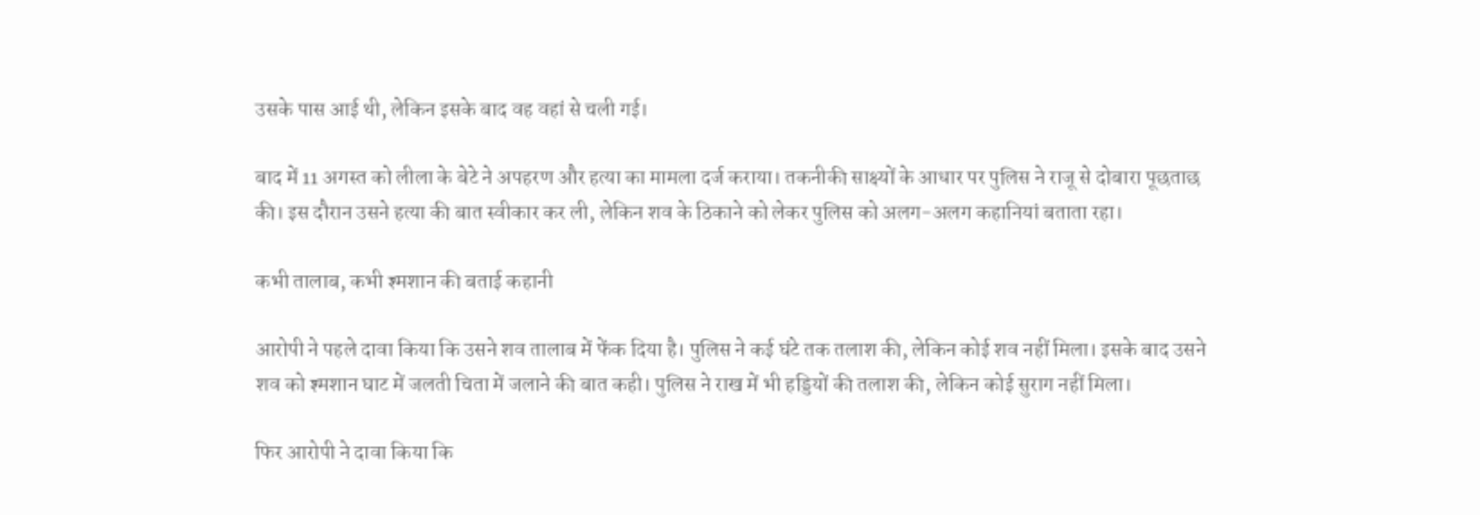उसके पास आई थी, लेकिन इसके बाद वह वहां से चली गई।

बाद में 11 अगस्त को लीला के बेटे ने अपहरण और हत्या का मामला दर्ज कराया। तकनीकी साक्ष्यों के आधार पर पुलिस ने राजू से दोबारा पूछताछ की। इस दौरान उसने हत्या की बात स्वीकार कर ली, लेकिन शव के ठिकाने को लेकर पुलिस को अलग-अलग कहानियां बताता रहा।

कभी तालाब, कभी श्मशान की बताई कहानी

आरोपी ने पहले दावा किया कि उसने शव तालाब में फेंक दिया है। पुलिस ने कई घंटे तक तलाश की, लेकिन कोई शव नहीं मिला। इसके बाद उसने शव को श्मशान घाट में जलती चिता में जलाने की बात कही। पुलिस ने राख में भी हड्डियों की तलाश की, लेकिन कोई सुराग नहीं मिला।

फिर आरोपी ने दावा किया कि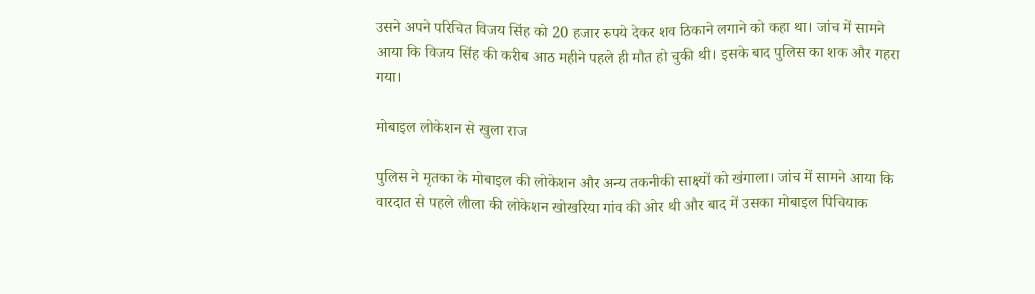उसने अपने परिचित विजय सिंह को 20 हजार रुपये देकर शव ठिकाने लगाने को कहा था। जांच में सामने आया कि विजय सिंह की करीब आठ महीने पहले ही मौत हो चुकी थी। इसके बाद पुलिस का शक और गहरा गया।

मोबाइल लोकेशन से खुला राज

पुलिस ने मृतका के मोबाइल की लोकेशन और अन्य तकनीकी साक्ष्यों को खंगाला। जांच में सामने आया कि वारदात से पहले लीला की लोकेशन खोखरिया गांव की ओर थी और बाद में उसका मोबाइल पिचियाक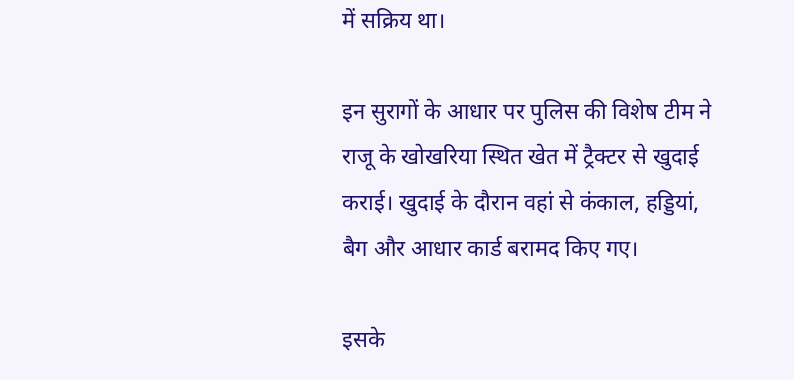में सक्रिय था।

इन सुरागों के आधार पर पुलिस की विशेष टीम ने राजू के खोखरिया स्थित खेत में ट्रैक्टर से खुदाई कराई। खुदाई के दौरान वहां से कंकाल, हड्डियां, बैग और आधार कार्ड बरामद किए गए।

इसके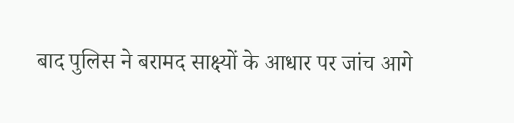बाद पुलिस ने बरामद साक्ष्यों के आधार पर जांच आगे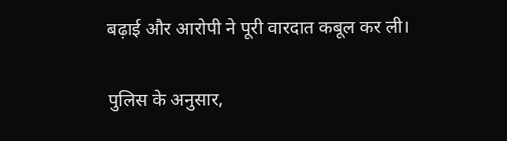बढ़ाई और आरोपी ने पूरी वारदात कबूल कर ली।

पुलिस के अनुसार,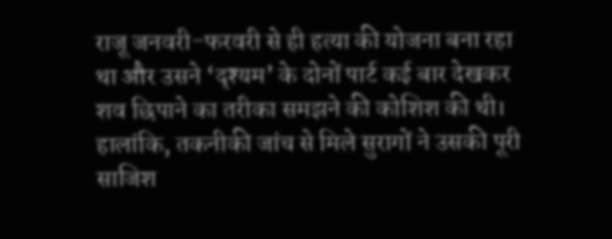राजू जनवरी-फरवरी से ही हत्या की योजना बना रहा था और उसने ‘दृश्यम’ के दोनों पार्ट कई बार देखकर शव छिपाने का तरीका समझने की कोशिश की थी। हालांकि, तकनीकी जांच से मिले सुरागों ने उसकी पूरी साजिश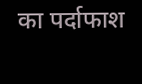का पर्दाफाश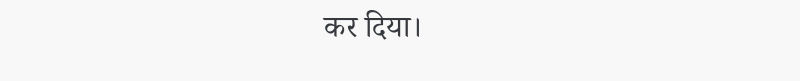कर दिया।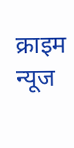क्राइम न्यूज